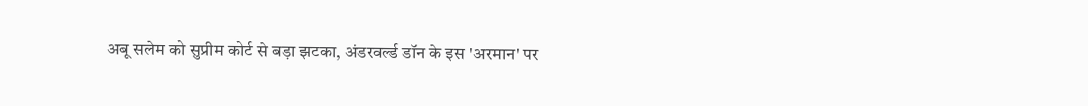अबू सलेम को सुप्रीम कोर्ट से बड़ा झटका, अंडरवर्ल्ड डॉन के इस 'अरमान' पर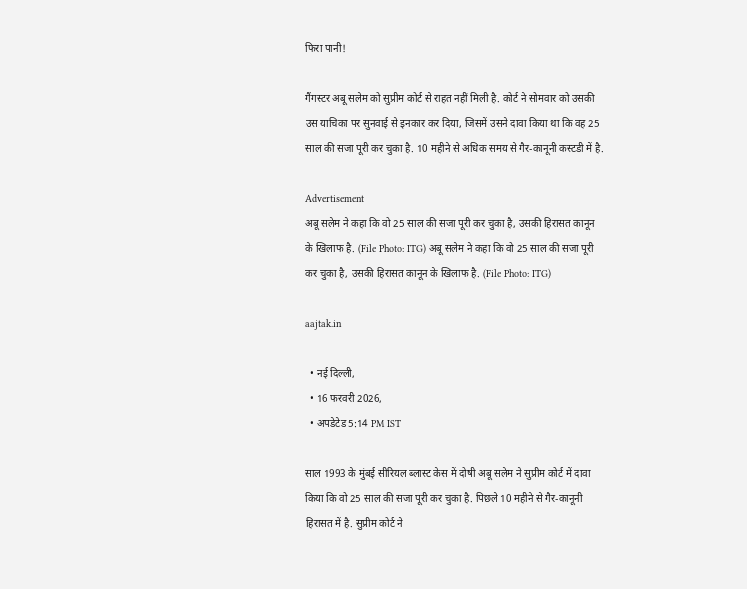फिरा पानी!

गैंगस्टर अबू सलेम को सुप्रीम कोर्ट से राहत नहीं मिली है. कोर्ट ने सोमवार को उसकी उस याचिका पर सुनवाई से इनकार कर दिया, जिसमें उसने दावा किया था कि वह 25 साल की सजा पूरी कर चुका है. 10 महीने से अधिक समय से गैर-कानूनी कस्टडी में है.

Advertisement
अबू सलेम ने कहा कि वो 25 साल की सजा पूरी कर चुका है, उसकी हिरासत कानून के खिलाफ है. (File Photo: ITG) अबू सलेम ने कहा कि वो 25 साल की सजा पूरी कर चुका है, उसकी हिरासत कानून के खिलाफ है. (File Photo: ITG)

aajtak.in

  • नई दिल्ली,
  • 16 फरवरी 2026,
  • अपडेटेड 5:14 PM IST

साल 1993 के मुंबई सीरियल ब्लास्ट केस में दोषी अबू सलेम ने सुप्रीम कोर्ट में दावा किया कि वो 25 साल की सजा पूरी कर चुका है. पिछले 10 महीने से गैर-कानूनी हिरासत में है. सुप्रीम कोर्ट ने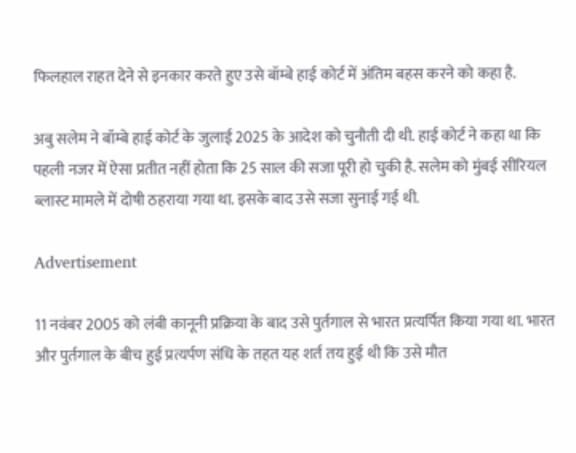फिलहाल राहत देने से इनकार करते हुए उसे बॉम्बे हाई कोर्ट में अंतिम बहस करने को कहा है.

अबु सलेम ने बॉम्बे हाई कोर्ट के जुलाई 2025 के आदेश को चुनौती दी थी. हाई कोर्ट ने कहा था कि पहली नजर में ऐसा प्रतीत नहीं होता कि 25 साल की सजा पूरी हो चुकी है. सलेम को मुंबई सीरियल ब्लास्ट मामले में दोषी ठहराया गया था. इसके बाद उसे सजा सुनाई गई थी.

Advertisement

11 नवंबर 2005 को लंबी कानूनी प्रक्रिया के बाद उसे पुर्तगाल से भारत प्रत्यर्पित किया गया था. भारत और पुर्तगाल के बीच हुई प्रत्यर्पण संधि के तहत यह शर्त तय हुई थी कि उसे मौत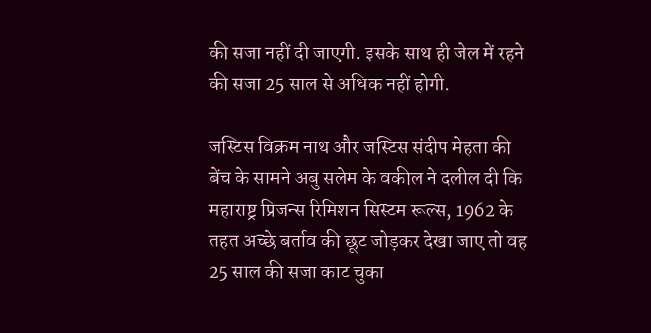की सजा नहीं दी जाएगी. इसके साथ ही जेल में रहने की सजा 25 साल से अधिक नहीं होगी.

जस्टिस विक्रम नाथ और जस्टिस संदीप मेहता की बेंच के सामने अबु सलेम के वकील ने दलील दी कि महाराष्ट्र प्रिजन्स रिमिशन सिस्टम रूल्स, 1962 के तहत अच्छे बर्ताव की छूट जोड़कर देखा जाए तो वह 25 साल की सजा काट चुका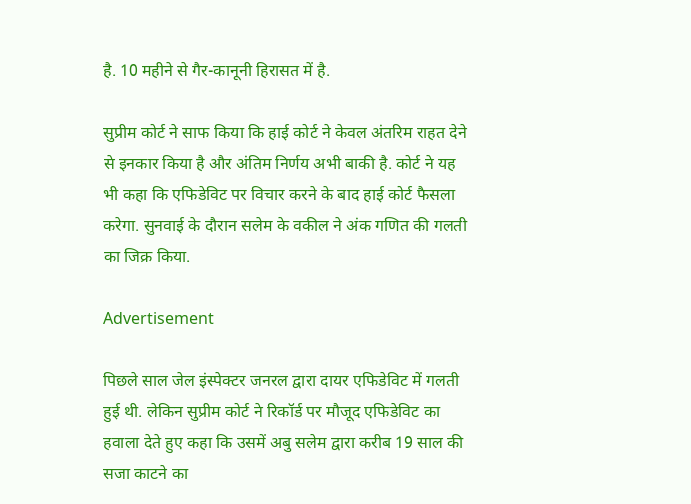है. 10 महीने से गैर-कानूनी हिरासत में है.

सुप्रीम कोर्ट ने साफ किया कि हाई कोर्ट ने केवल अंतरिम राहत देने से इनकार किया है और अंतिम निर्णय अभी बाकी है. कोर्ट ने यह भी कहा कि एफिडेविट पर विचार करने के बाद हाई कोर्ट फैसला करेगा. सुनवाई के दौरान सलेम के वकील ने अंक गणित की गलती का जिक्र किया.

Advertisement

पिछले साल जेल इंस्पेक्टर जनरल द्वारा दायर एफिडेविट में गलती हुई थी. लेकिन सुप्रीम कोर्ट ने रिकॉर्ड पर मौजूद एफिडेविट का हवाला देते हुए कहा कि उसमें अबु सलेम द्वारा करीब 19 साल की सजा काटने का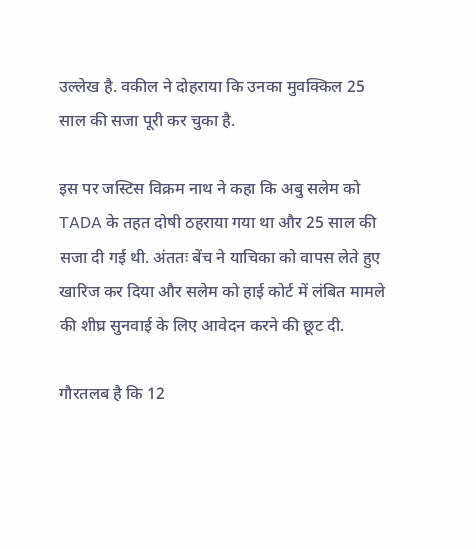उल्लेख है. वकील ने दोहराया कि उनका मुवक्किल 25 साल की सजा पूरी कर चुका है.

इस पर जस्टिस विक्रम नाथ ने कहा कि अबु सलेम को TADA के तहत दोषी ठहराया गया था और 25 साल की सजा दी गई थी. अंततः बेंच ने याचिका को वापस लेते हुए खारिज कर दिया और सलेम को हाई कोर्ट में लंबित मामले की शीघ्र सुनवाई के लिए आवेदन करने की छूट दी.

गौरतलब है कि 12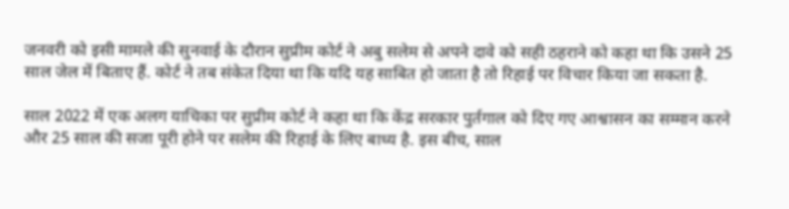जनवरी को इसी मामले की सुनवाई के दौरान सुप्रीम कोर्ट ने अबु सलेम से अपने दावे को सही ठहराने को कहा था कि उसने 25 साल जेल में बिताए हैं. कोर्ट ने तब संकेत दिया था कि यदि यह साबित हो जाता है तो रिहाई पर विचार किया जा सकता है.

साल 2022 में एक अलग याचिका पर सुप्रीम कोर्ट ने कहा था कि केंद्र सरकार पुर्तगाल को दिए गए आश्वासन का सम्मान करने और 25 साल की सजा पूरी होने पर सलेम की रिहाई के लिए बाध्य है. इस बीच, साल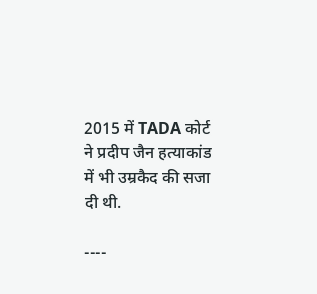2015 में TADA कोर्ट ने प्रदीप जैन हत्याकांड में भी उम्रकैद की सजा दी थी.

----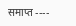समाप्त ----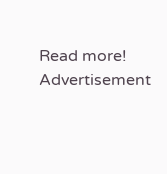Read more!
Advertisement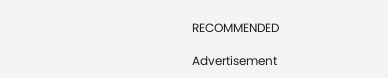RECOMMENDED

Advertisement